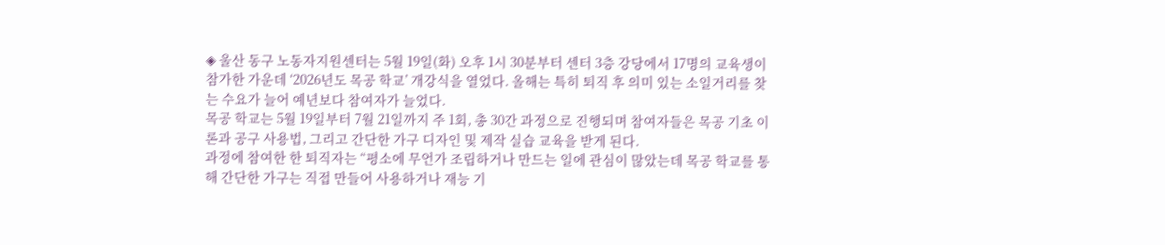◈ 울산 동구 노동자지원센터는 5월 19일(화) 오후 1시 30분부터 센터 3층 강당에서 17명의 교육생이 참가한 가운데 ‘2026년도 목공 학교’ 개강식을 열었다. 올해는 특히 퇴직 후 의미 있는 소일거리를 찾는 수요가 늘어 예년보다 참여자가 늘었다.
목공 학교는 5월 19일부터 7월 21일까지 주 1회, 총 30간 과정으로 진행되며 참여자들은 목공 기초 이론과 공구 사용법, 그리고 간단한 가구 디자인 및 제작 실습 교육을 받게 된다.
과정에 참여한 한 퇴직자는 “평소에 무언가 조립하거나 만드는 일에 관심이 많았는데 목공 학교를 통해 간단한 가구는 직접 만들어 사용하거나 재능 기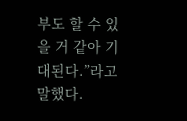부도 할 수 있을 거 같아 기대된다.”라고 말했다.